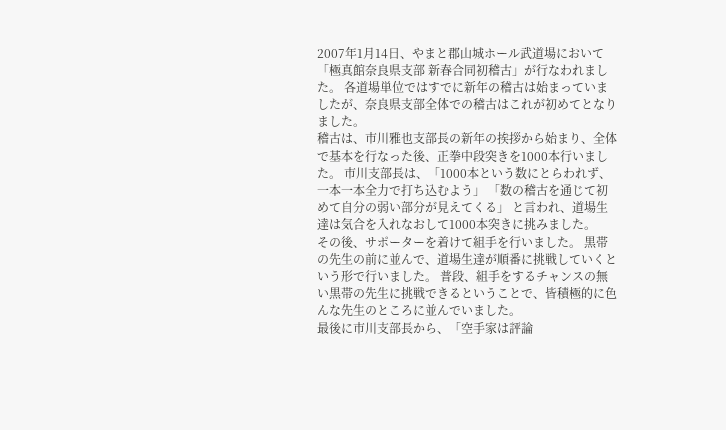2007年1月14日、やまと郡山城ホール武道場において「極真館奈良県支部 新春合同初稽古」が行なわれました。 各道場単位ではすでに新年の稽古は始まっていましたが、奈良県支部全体での稽古はこれが初めてとなりました。
稽古は、市川雅也支部長の新年の挨拶から始まり、全体で基本を行なった後、正拳中段突きを1000本行いました。 市川支部長は、「1000本という数にとらわれず、一本一本全力で打ち込むよう」 「数の稽古を通じて初めて自分の弱い部分が見えてくる」 と言われ、道場生達は気合を入れなおして1000本突きに挑みました。
その後、サポーターを着けて組手を行いました。 黒帯の先生の前に並んで、道場生達が順番に挑戦していくという形で行いました。 普段、組手をするチャンスの無い黒帯の先生に挑戦できるということで、皆積極的に色んな先生のところに並んでいました。
最後に市川支部長から、「空手家は評論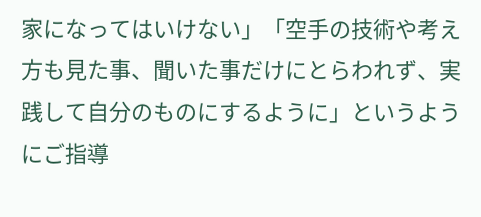家になってはいけない」「空手の技術や考え方も見た事、聞いた事だけにとらわれず、実践して自分のものにするように」というようにご指導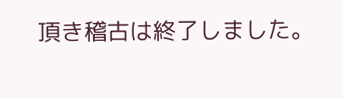頂き稽古は終了しました。